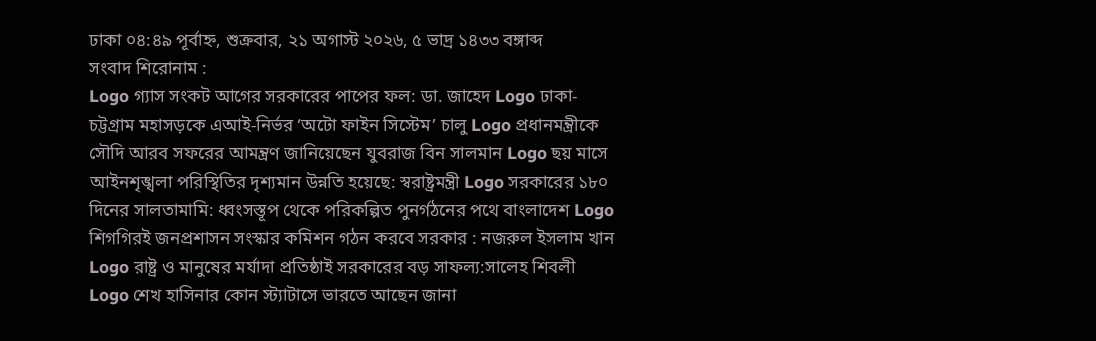ঢাকা ০৪:৪৯ পূর্বাহ্ন, শুক্রবার, ২১ অগাস্ট ২০২৬, ৫ ভাদ্র ১৪৩৩ বঙ্গাব্দ
সংবাদ শিরোনাম :
Logo গ্যাস সংকট আগের সরকারের পাপের ফল: ডা. জাহেদ Logo ঢাকা-চট্টগ্রাম মহাসড়কে এআই-নির্ভর ‘অটো ফাইন সিস্টেম’ চালু Logo প্রধানমন্ত্রীকে সৌদি আরব সফরের আমন্ত্রণ জানিয়েছেন যুবরাজ বিন সালমান Logo ছয় মাসে আইনশৃঙ্খলা পরিস্থিতির দৃশ্যমান উন্নতি হয়েছে: স্বরাষ্ট্রমন্ত্রী Logo সরকারের ১৮০ দিনের সালতামামি: ধ্বংসস্তূপ থেকে পরিকল্পিত পুনর্গঠনের পথে বাংলাদেশ Logo শিগগিরই জনপ্রশাসন সংস্কার কমিশন গঠন করবে সরকার : নজরুল ইসলাম খান Logo রাষ্ট্র ও মানুষের মর্যাদা প্রতিষ্ঠাই সরকারের বড় সাফল্য:সালেহ শিবলী Logo শেখ হাসিনার কোন স্ট্যাটাসে ভারতে আছেন জানা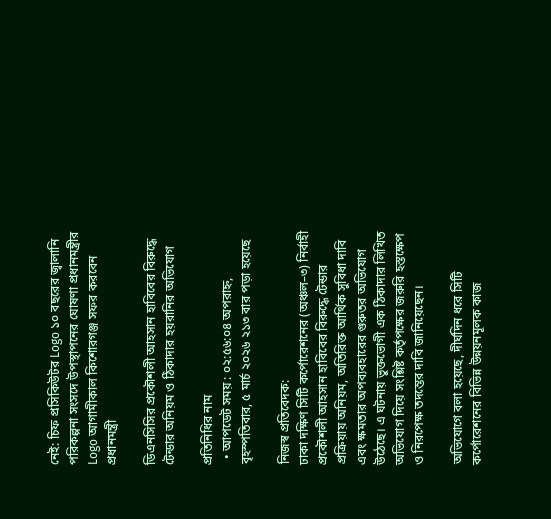নেই: চিফ প্রসিকিউটর Logo ১০ বছরের জ্বালানি পরিকল্পনা সংসদে উপস্থাপনের ঘোষণা প্রধানমন্ত্রীর Logo আগামীকাল কিশোরগঞ্জ সফর করবেন প্রধানমন্ত্রী

ডিএনসিসির প্রকৌশলী আহসান হাবিবের বিরুদ্ধে টেন্ডার অনিয়ম ও ঠিকাদার হয়রানির অভিযোগ

প্রতিনিধির নাম
  • আপডেট সময় : ০২:৫৬:০৪ অপরাহ্ন, বৃহস্পতিবার, ৫ মার্চ ২০২৬ ২১৩ বার পড়া হয়েছে

নিজস্ব প্রতিবেদক:
ঢাকা দক্ষিণ সিটি কর্পোরেশনের (অঞ্চল–৩) নির্বাহী প্রকৌশলী আহসান হাবিবের বিরুদ্ধে টেন্ডার প্রক্রিয়ায় অনিয়ম, অতিরিক্ত আর্থিক সুবিধা দাবি এবং ক্ষমতার অপব্যবহারের গুরুতর অভিযোগ উঠেছে। এ ঘটনায় ভুক্তভোগী এক ঠিকাদার লিখিত অভিযোগ দিয়ে সংশ্লিষ্ট কর্তৃপক্ষের জরুরি হস্তক্ষেপ ও নিরপেক্ষ তদন্তের দাবি জানিয়েছেন।

অভিযোগে বলা হয়েছে, দীর্ঘদিন ধরে সিটি কর্পোরেশনের বিভিন্ন উন্নয়নমূলক কাজ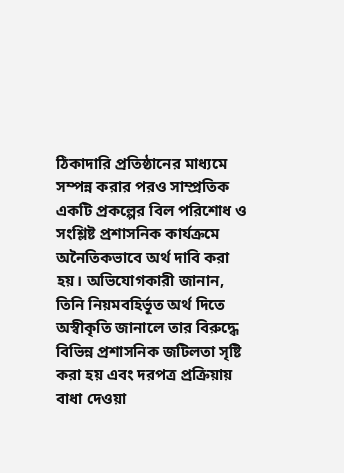ঠিকাদারি প্রতিষ্ঠানের মাধ্যমে সম্পন্ন করার পরও সাম্প্রতিক একটি প্রকল্পের বিল পরিশোধ ও সংশ্লিষ্ট প্রশাসনিক কার্যক্রমে অনৈতিকভাবে অর্থ দাবি করা হয়। অভিযোগকারী জানান, তিনি নিয়মবহির্ভূত অর্থ দিতে অস্বীকৃতি জানালে তার বিরুদ্ধে বিভিন্ন প্রশাসনিক জটিলতা সৃষ্টি করা হয় এবং দরপত্র প্রক্রিয়ায় বাধা দেওয়া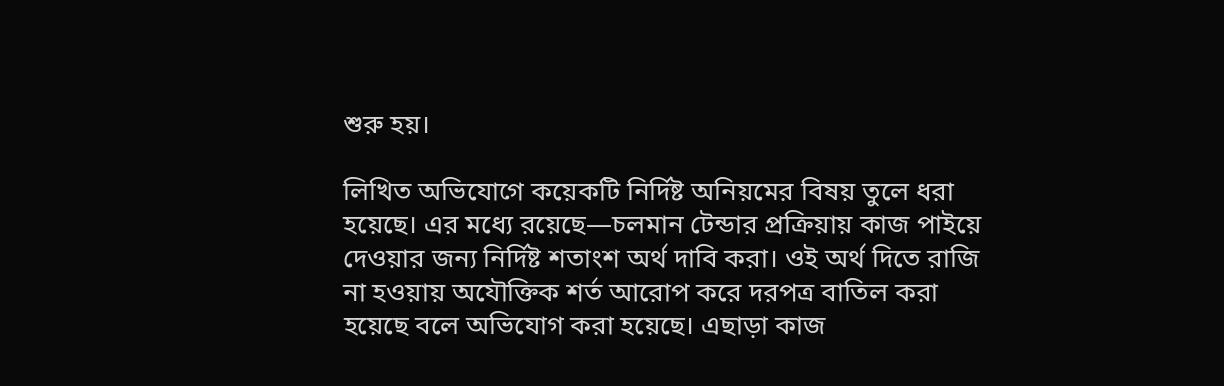শুরু হয়।

লিখিত অভিযোগে কয়েকটি নির্দিষ্ট অনিয়মের বিষয় তুলে ধরা হয়েছে। এর মধ্যে রয়েছে—চলমান টেন্ডার প্রক্রিয়ায় কাজ পাইয়ে দেওয়ার জন্য নির্দিষ্ট শতাংশ অর্থ দাবি করা। ওই অর্থ দিতে রাজি না হওয়ায় অযৌক্তিক শর্ত আরোপ করে দরপত্র বাতিল করা হয়েছে বলে অভিযোগ করা হয়েছে। এছাড়া কাজ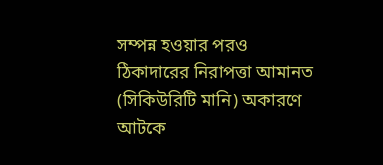সম্পন্ন হওয়ার পরও ঠিকাদারের নিরাপত্তা আমানত (সিকিউরিটি মানি) অকারণে আটকে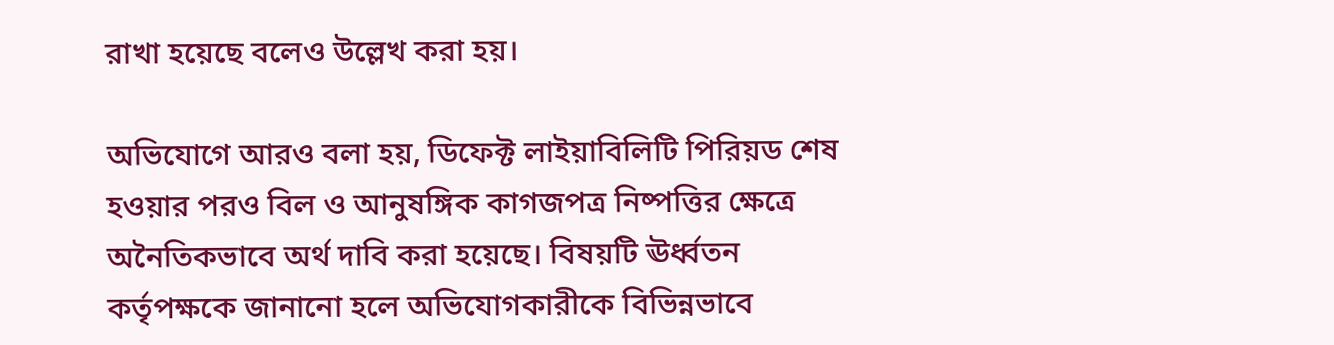রাখা হয়েছে বলেও উল্লেখ করা হয়।

অভিযোগে আরও বলা হয়, ডিফেক্ট লাইয়াবিলিটি পিরিয়ড শেষ হওয়ার পরও বিল ও আনুষঙ্গিক কাগজপত্র নিষ্পত্তির ক্ষেত্রে অনৈতিকভাবে অর্থ দাবি করা হয়েছে। বিষয়টি ঊর্ধ্বতন কর্তৃপক্ষকে জানানো হলে অভিযোগকারীকে বিভিন্নভাবে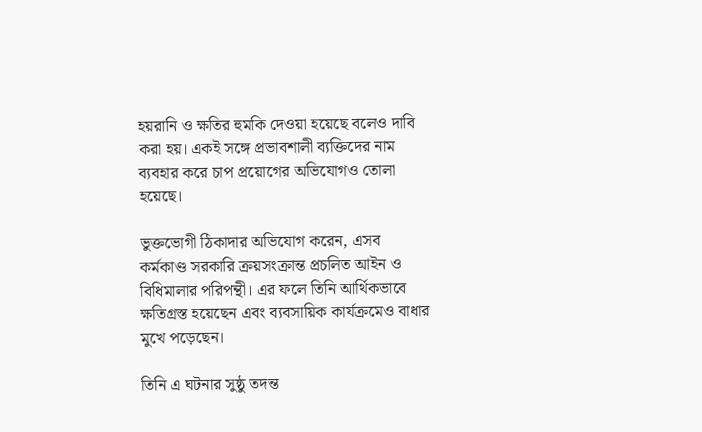হয়রানি ও ক্ষতির হুমকি দেওয়া হয়েছে বলেও দাবি করা হয়। একই সঙ্গে প্রভাবশালী ব্যক্তিদের নাম ব্যবহার করে চাপ প্রয়োগের অভিযোগও তোলা হয়েছে।

ভুক্তভোগী ঠিকাদার অভিযোগ করেন, এসব কর্মকাণ্ড সরকারি ক্রয়সংক্রান্ত প্রচলিত আইন ও বিধিমালার পরিপন্থী। এর ফলে তিনি আর্থিকভাবে ক্ষতিগ্রস্ত হয়েছেন এবং ব্যবসায়িক কার্যক্রমেও বাধার মুখে পড়েছেন।

তিনি এ ঘটনার সুষ্ঠু তদন্ত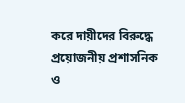করে দায়ীদের বিরুদ্ধে প্রয়োজনীয় প্রশাসনিক ও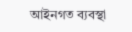আইনগত ব্যবস্থা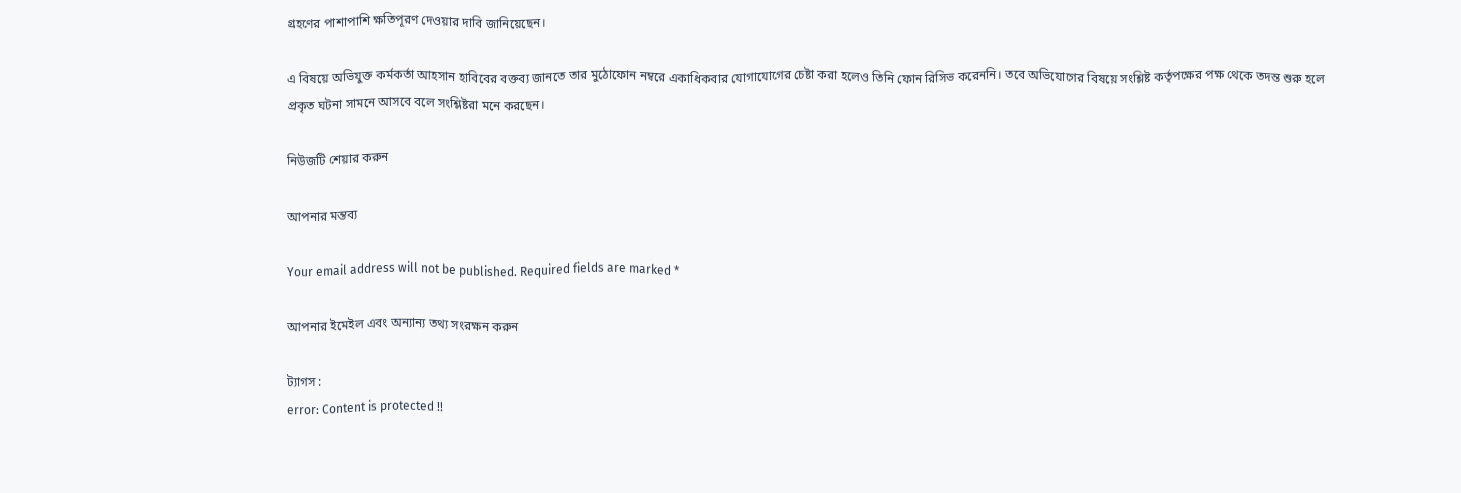গ্রহণের পাশাপাশি ক্ষতিপূরণ দেওয়ার দাবি জানিয়েছেন।

এ বিষয়ে অভিযুক্ত কর্মকর্তা আহসান হাবিবের বক্তব্য জানতে তার মুঠোফোন নম্বরে একাধিকবার যোগাযোগের চেষ্টা করা হলেও তিনি ফোন রিসিভ করেননি। তবে অভিযোগের বিষয়ে সংশ্লিষ্ট কর্তৃপক্ষের পক্ষ থেকে তদন্ত শুরু হলে প্রকৃত ঘটনা সামনে আসবে বলে সংশ্লিষ্টরা মনে করছেন।

নিউজটি শেয়ার করুন

আপনার মন্তব্য

Your email address will not be published. Required fields are marked *

আপনার ইমেইল এবং অন্যান্য তথ্য সংরক্ষন করুন

ট্যাগস :
error: Content is protected !!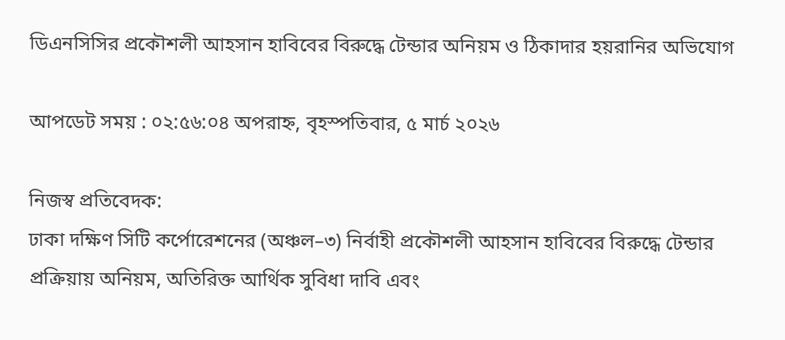ডিএনসিসির প্রকৌশলী আহসান হাবিবের বিরুদ্ধে টেন্ডার অনিয়ম ও ঠিকাদার হয়রানির অভিযোগ

আপডেট সময় : ০২:৫৬:০৪ অপরাহ্ন, বৃহস্পতিবার, ৫ মার্চ ২০২৬

নিজস্ব প্রতিবেদক:
ঢাকা দক্ষিণ সিটি কর্পোরেশনের (অঞ্চল–৩) নির্বাহী প্রকৌশলী আহসান হাবিবের বিরুদ্ধে টেন্ডার প্রক্রিয়ায় অনিয়ম, অতিরিক্ত আর্থিক সুবিধা দাবি এবং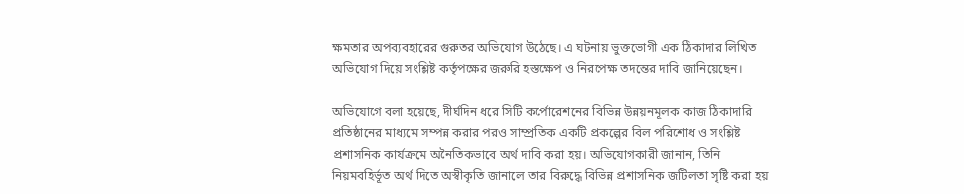ক্ষমতার অপব্যবহারের গুরুতর অভিযোগ উঠেছে। এ ঘটনায় ভুক্তভোগী এক ঠিকাদার লিখিত অভিযোগ দিয়ে সংশ্লিষ্ট কর্তৃপক্ষের জরুরি হস্তক্ষেপ ও নিরপেক্ষ তদন্তের দাবি জানিয়েছেন।

অভিযোগে বলা হয়েছে, দীর্ঘদিন ধরে সিটি কর্পোরেশনের বিভিন্ন উন্নয়নমূলক কাজ ঠিকাদারি প্রতিষ্ঠানের মাধ্যমে সম্পন্ন করার পরও সাম্প্রতিক একটি প্রকল্পের বিল পরিশোধ ও সংশ্লিষ্ট প্রশাসনিক কার্যক্রমে অনৈতিকভাবে অর্থ দাবি করা হয়। অভিযোগকারী জানান, তিনি নিয়মবহির্ভূত অর্থ দিতে অস্বীকৃতি জানালে তার বিরুদ্ধে বিভিন্ন প্রশাসনিক জটিলতা সৃষ্টি করা হয়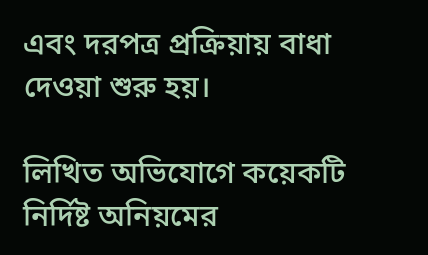এবং দরপত্র প্রক্রিয়ায় বাধা দেওয়া শুরু হয়।

লিখিত অভিযোগে কয়েকটি নির্দিষ্ট অনিয়মের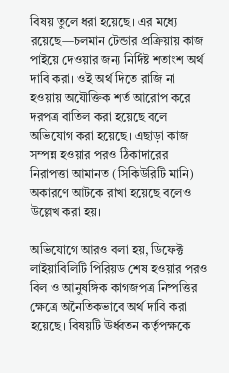বিষয় তুলে ধরা হয়েছে। এর মধ্যে রয়েছে—চলমান টেন্ডার প্রক্রিয়ায় কাজ পাইয়ে দেওয়ার জন্য নির্দিষ্ট শতাংশ অর্থ দাবি করা। ওই অর্থ দিতে রাজি না হওয়ায় অযৌক্তিক শর্ত আরোপ করে দরপত্র বাতিল করা হয়েছে বলে অভিযোগ করা হয়েছে। এছাড়া কাজ সম্পন্ন হওয়ার পরও ঠিকাদারের নিরাপত্তা আমানত (সিকিউরিটি মানি) অকারণে আটকে রাখা হয়েছে বলেও উল্লেখ করা হয়।

অভিযোগে আরও বলা হয়, ডিফেক্ট লাইয়াবিলিটি পিরিয়ড শেষ হওয়ার পরও বিল ও আনুষঙ্গিক কাগজপত্র নিষ্পত্তির ক্ষেত্রে অনৈতিকভাবে অর্থ দাবি করা হয়েছে। বিষয়টি ঊর্ধ্বতন কর্তৃপক্ষকে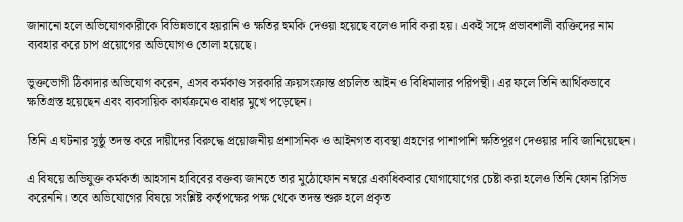জানানো হলে অভিযোগকারীকে বিভিন্নভাবে হয়রানি ও ক্ষতির হুমকি দেওয়া হয়েছে বলেও দাবি করা হয়। একই সঙ্গে প্রভাবশালী ব্যক্তিদের নাম ব্যবহার করে চাপ প্রয়োগের অভিযোগও তোলা হয়েছে।

ভুক্তভোগী ঠিকাদার অভিযোগ করেন, এসব কর্মকাণ্ড সরকারি ক্রয়সংক্রান্ত প্রচলিত আইন ও বিধিমালার পরিপন্থী। এর ফলে তিনি আর্থিকভাবে ক্ষতিগ্রস্ত হয়েছেন এবং ব্যবসায়িক কার্যক্রমেও বাধার মুখে পড়েছেন।

তিনি এ ঘটনার সুষ্ঠু তদন্ত করে দায়ীদের বিরুদ্ধে প্রয়োজনীয় প্রশাসনিক ও আইনগত ব্যবস্থা গ্রহণের পাশাপাশি ক্ষতিপূরণ দেওয়ার দাবি জানিয়েছেন।

এ বিষয়ে অভিযুক্ত কর্মকর্তা আহসান হাবিবের বক্তব্য জানতে তার মুঠোফোন নম্বরে একাধিকবার যোগাযোগের চেষ্টা করা হলেও তিনি ফোন রিসিভ করেননি। তবে অভিযোগের বিষয়ে সংশ্লিষ্ট কর্তৃপক্ষের পক্ষ থেকে তদন্ত শুরু হলে প্রকৃত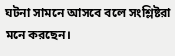ঘটনা সামনে আসবে বলে সংশ্লিষ্টরা মনে করছেন।